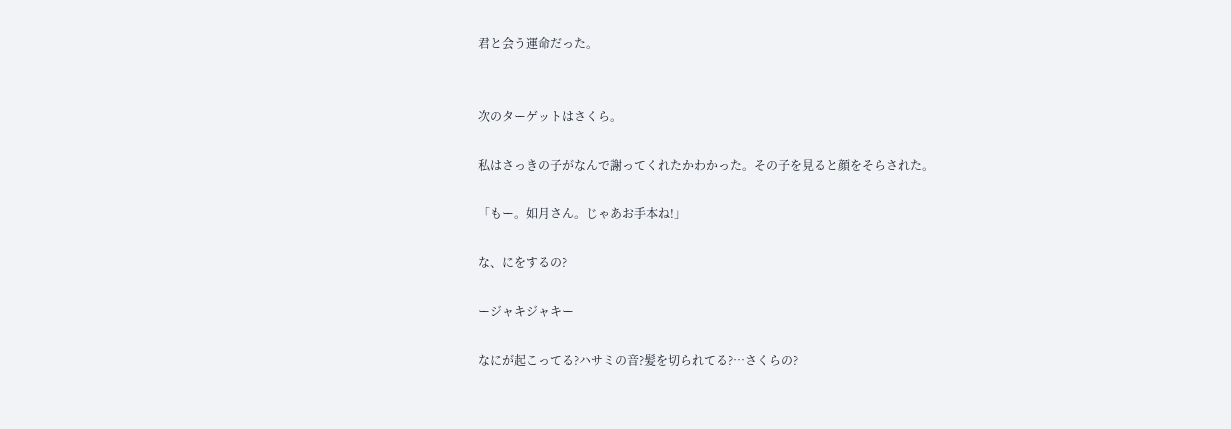君と会う運命だった。


次のターゲットはさくら。

私はさっきの子がなんで謝ってくれたかわかった。その子を見ると顔をそらされた。

「もー。如月さん。じゃあお手本ね!」

な、にをするの?

ージャキジャキー

なにが起こってる?ハサミの音?髪を切られてる?…さくらの?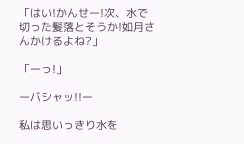「はい!かんせー!次、水で切った髪落とそうか!如月さんかけるよね?」

「ーっ!」

ーバシャッ!!ー

私は思いっきり水を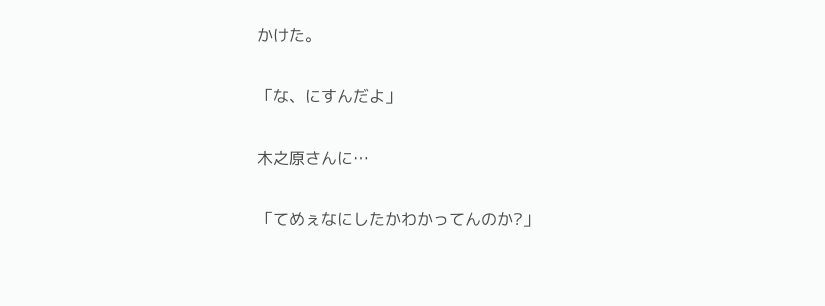かけた。

「な、にすんだよ」

木之原さんに…

「てめぇなにしたかわかってんのか?」